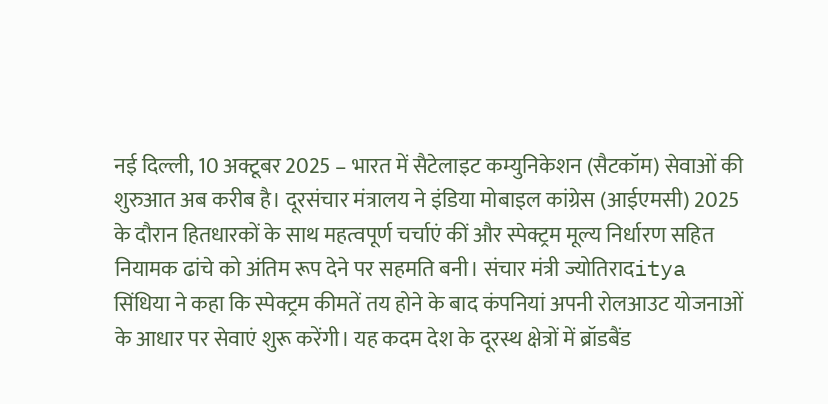नई दिल्ली, 10 अक्टूबर 2025 – भारत में सैटेलाइट कम्युनिकेशन (सैटकॉम) सेवाओं की शुरुआत अब करीब है। दूरसंचार मंत्रालय ने इंडिया मोबाइल कांग्रेस (आईएमसी) 2025 के दौरान हितधारकों के साथ महत्वपूर्ण चर्चाएं कीं और स्पेक्ट्रम मूल्य निर्धारण सहित नियामक ढांचे को अंतिम रूप देने पर सहमति बनी। संचार मंत्री ज्योतिरादitya सिंधिया ने कहा कि स्पेक्ट्रम कीमतें तय होने के बाद कंपनियां अपनी रोलआउट योजनाओं के आधार पर सेवाएं शुरू करेंगी। यह कदम देश के दूरस्थ क्षेत्रों में ब्रॉडबैंड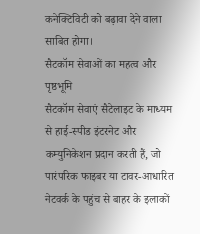कनेक्टिविटी को बढ़ावा देने वाला साबित होगा।
सैटकॉम सेवाओं का महत्व और पृष्ठभूमि
सैटकॉम सेवाएं सैटेलाइट के माध्यम से हाई-स्पीड इंटरनेट और कम्युनिकेशन प्रदान करती हैं, जो पारंपरिक फाइबर या टावर-आधारित नेटवर्क के पहुंच से बाहर के इलाकों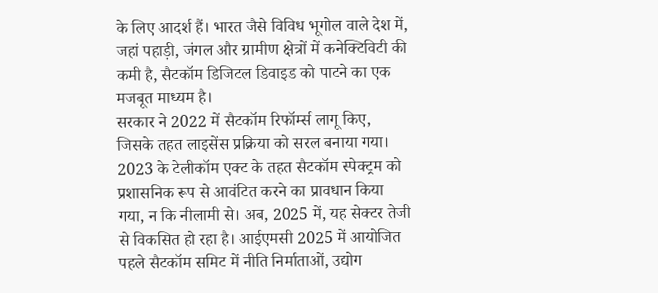के लिए आदर्श हैं। भारत जैसे विविध भूगोल वाले देश में, जहां पहाड़ी, जंगल और ग्रामीण क्षेत्रों में कनेक्टिविटी की कमी है, सैटकॉम डिजिटल डिवाइड को पाटने का एक मजबूत माध्यम है।
सरकार ने 2022 में सैटकॉम रिफॉर्म्स लागू किए, जिसके तहत लाइसेंस प्रक्रिया को सरल बनाया गया। 2023 के टेलीकॉम एक्ट के तहत सैटकॉम स्पेक्ट्रम को प्रशासनिक रूप से आवंटित करने का प्रावधान किया गया, न कि नीलामी से। अब, 2025 में, यह सेक्टर तेजी से विकसित हो रहा है। आईएमसी 2025 में आयोजित पहले सैटकॉम समिट में नीति निर्माताओं, उद्योग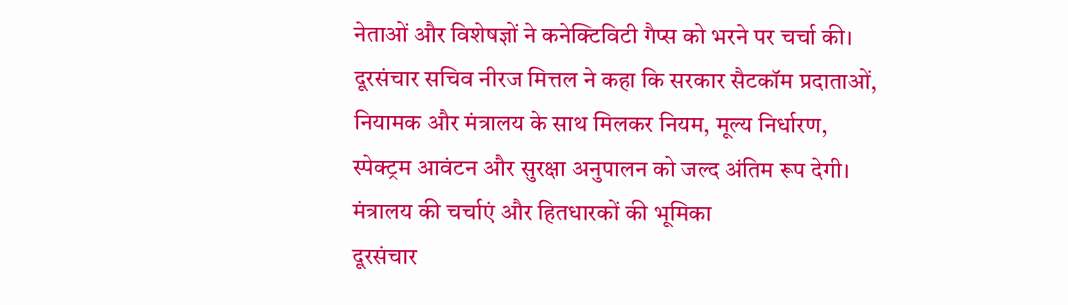नेताओं और विशेषज्ञों ने कनेक्टिविटी गैप्स को भरने पर चर्चा की। दूरसंचार सचिव नीरज मित्तल ने कहा कि सरकार सैटकॉम प्रदाताओं, नियामक और मंत्रालय के साथ मिलकर नियम, मूल्य निर्धारण, स्पेक्ट्रम आवंटन और सुरक्षा अनुपालन को जल्द अंतिम रूप देगी।
मंत्रालय की चर्चाएं और हितधारकों की भूमिका
दूरसंचार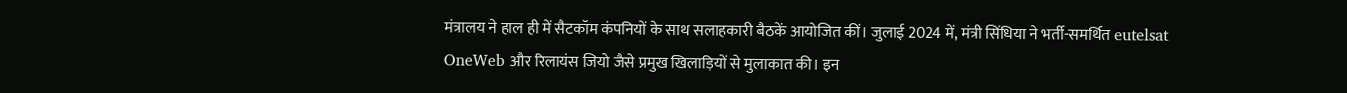मंत्रालय ने हाल ही में सैटकॉम कंपनियों के साथ सलाहकारी बैठकें आयोजित कीं। जुलाई 2024 में, मंत्री सिंधिया ने भर्ती-समर्थित eutelsat OneWeb और रिलायंस जियो जैसे प्रमुख खिलाड़ियों से मुलाकात की। इन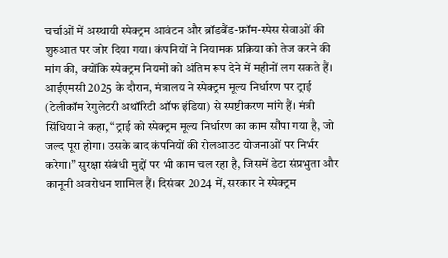चर्चाओं में अस्थायी स्पेक्ट्रम आवंटन और ब्रॉडबैंड-फ्रॉम-स्पेस सेवाओं की शुरुआत पर जोर दिया गया। कंपनियों ने नियामक प्रक्रिया को तेज करने की मांग की, क्योंकि स्पेक्ट्रम नियमों को अंतिम रूप देने में महीनों लग सकते हैं।
आईएमसी 2025 के दौरान, मंत्रालय ने स्पेक्ट्रम मूल्य निर्धारण पर ट्राई (टेलीकॉम रेगुलेटरी अथॉरिटी ऑफ इंडिया) से स्पष्टीकरण मांगे हैं। मंत्री सिंधिया ने कहा, “ट्राई को स्पेक्ट्रम मूल्य निर्धारण का काम सौंपा गया है, जो जल्द पूरा होगा। उसके बाद कंपनियों की रोलआउट योजनाओं पर निर्भर करेगा।” सुरक्षा संबंधी मुद्दों पर भी काम चल रहा है, जिसमें डेटा संप्रभुता और कानूनी अवरोधन शामिल हैं। दिसंबर 2024 में, सरकार ने स्पेक्ट्रम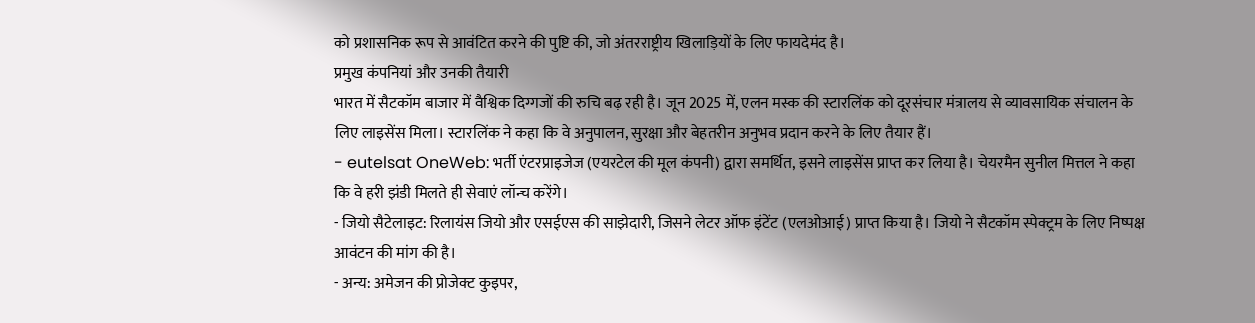को प्रशासनिक रूप से आवंटित करने की पुष्टि की, जो अंतरराष्ट्रीय खिलाड़ियों के लिए फायदेमंद है।
प्रमुख कंपनियां और उनकी तैयारी
भारत में सैटकॉम बाजार में वैश्विक दिग्गजों की रुचि बढ़ रही है। जून 2025 में, एलन मस्क की स्टारलिंक को दूरसंचार मंत्रालय से व्यावसायिक संचालन के लिए लाइसेंस मिला। स्टारलिंक ने कहा कि वे अनुपालन, सुरक्षा और बेहतरीन अनुभव प्रदान करने के लिए तैयार हैं।
- eutelsat OneWeb: भर्ती एंटरप्राइजेज (एयरटेल की मूल कंपनी) द्वारा समर्थित, इसने लाइसेंस प्राप्त कर लिया है। चेयरमैन सुनील मित्तल ने कहा कि वे हरी झंडी मिलते ही सेवाएं लॉन्च करेंगे।
- जियो सैटेलाइट: रिलायंस जियो और एसईएस की साझेदारी, जिसने लेटर ऑफ इंटेंट (एलओआई) प्राप्त किया है। जियो ने सैटकॉम स्पेक्ट्रम के लिए निष्पक्ष आवंटन की मांग की है।
- अन्य: अमेजन की प्रोजेक्ट कुइपर,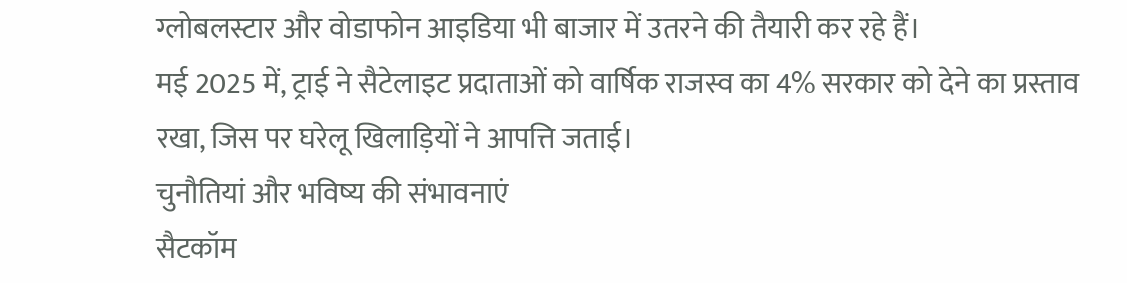ग्लोबलस्टार और वोडाफोन आइडिया भी बाजार में उतरने की तैयारी कर रहे हैं।
मई 2025 में, ट्राई ने सैटेलाइट प्रदाताओं को वार्षिक राजस्व का 4% सरकार को देने का प्रस्ताव रखा, जिस पर घरेलू खिलाड़ियों ने आपत्ति जताई।
चुनौतियां और भविष्य की संभावनाएं
सैटकॉम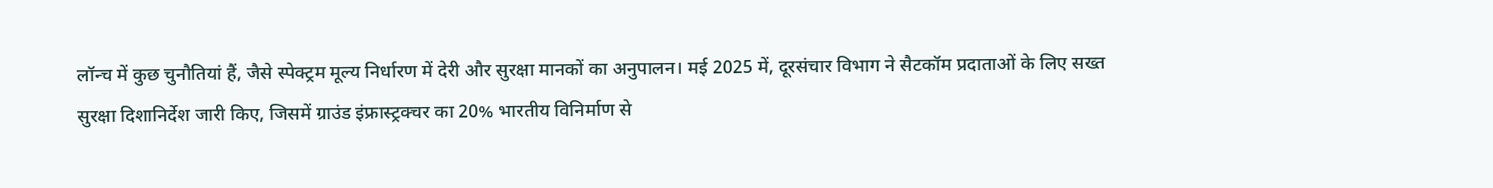लॉन्च में कुछ चुनौतियां हैं, जैसे स्पेक्ट्रम मूल्य निर्धारण में देरी और सुरक्षा मानकों का अनुपालन। मई 2025 में, दूरसंचार विभाग ने सैटकॉम प्रदाताओं के लिए सख्त सुरक्षा दिशानिर्देश जारी किए, जिसमें ग्राउंड इंफ्रास्ट्रक्चर का 20% भारतीय विनिर्माण से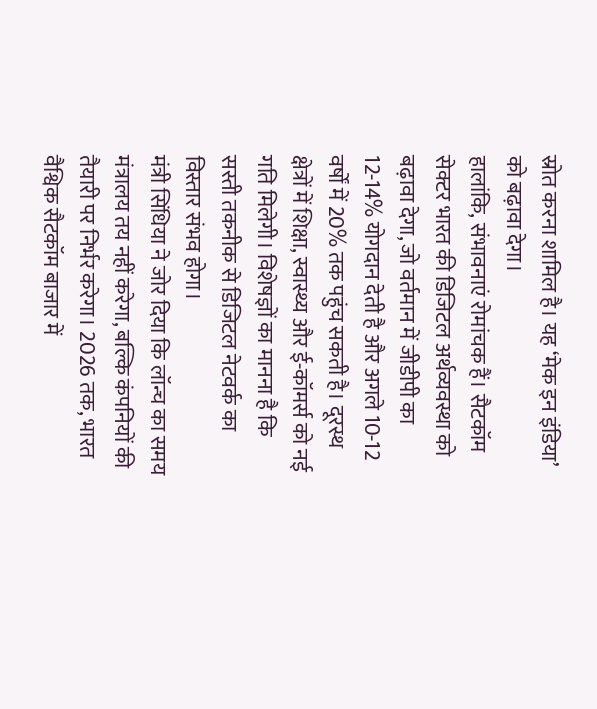स्रोत करना शामिल है। यह ‘मेक इन इंडिया’ को बढ़ावा देगा।
हालांकि, संभावनाएं रोमांचक हैं। सैटकॉम सेक्टर भारत की डिजिटल अर्थव्यवस्था को बढ़ावा देगा, जो वर्तमान में जीडीपी का 12-14% योगदान देती है और अगले 10-12 वर्षों में 20% तक पहुंच सकती है। दूरस्थ क्षेत्रों में शिक्षा, स्वास्थ्य और ई-कॉमर्स को नई गति मिलेगी। विशेषज्ञों का मानना है कि सस्ती तकनीक से डिजिटल नेटवर्क का विस्तार संभव होगा।
मंत्री सिंधिया ने जोर दिया कि लॉन्च का समय मंत्रालय तय नहीं करेगा, बल्कि कंपनियों की तैयारी पर निर्भर करेगा। 2026 तक, भारत वैश्विक सैटकॉम बाजार में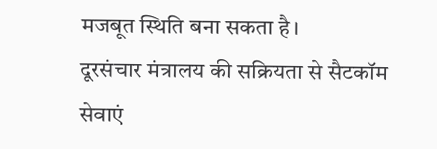मजबूत स्थिति बना सकता है।
दूरसंचार मंत्रालय की सक्रियता से सैटकॉम सेवाएं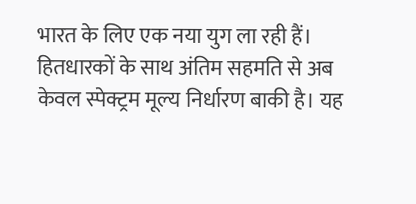भारत के लिए एक नया युग ला रही हैं। हितधारकों के साथ अंतिम सहमति से अब केवल स्पेक्ट्रम मूल्य निर्धारण बाकी है। यह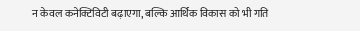न केवल कनेक्टिविटी बढ़ाएगा, बल्कि आर्थिक विकास को भी गति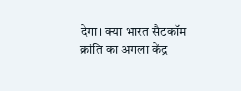देगा। क्या भारत सैटकॉम क्रांति का अगला केंद्र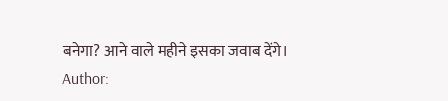बनेगा? आने वाले महीने इसका जवाब देंगे।
Author: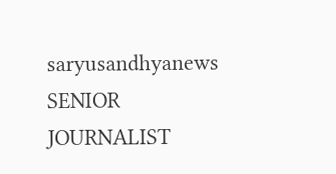saryusandhyanews
SENIOR JOURNALIST